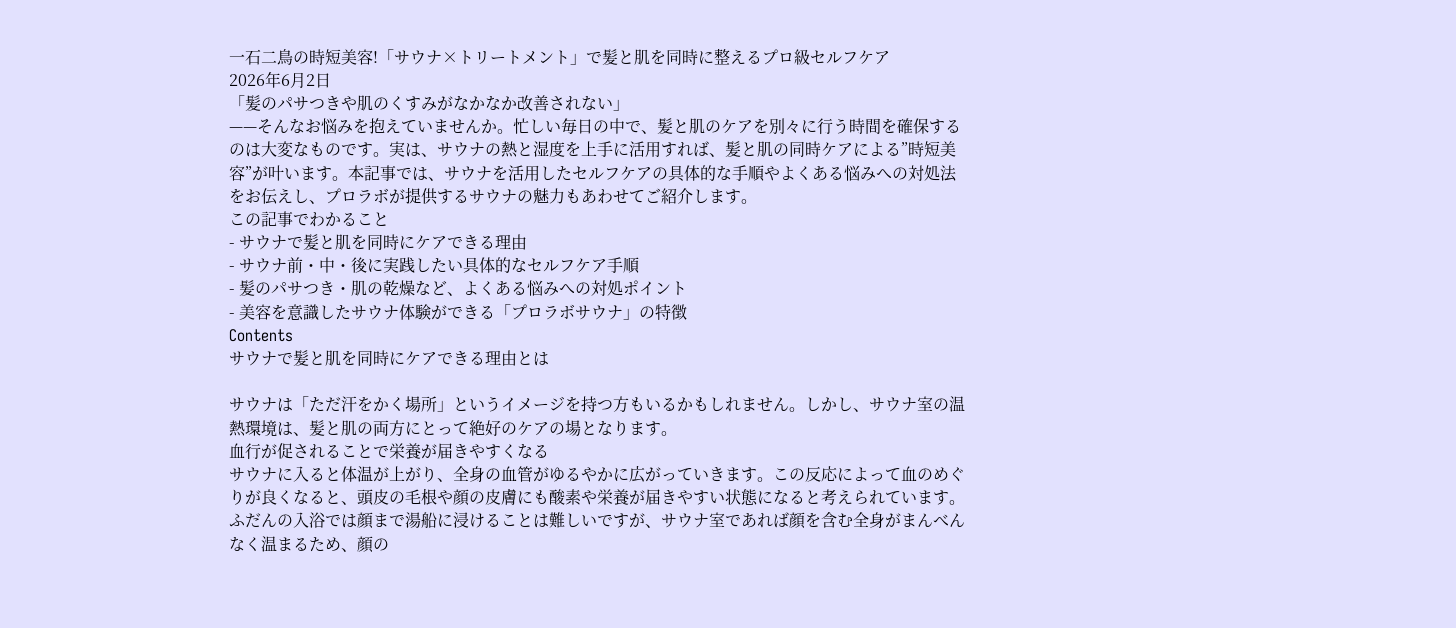一石二鳥の時短美容!「サウナ×トリートメント」で髪と肌を同時に整えるプロ級セルフケア
2026年6月2日
「髪のパサつきや肌のくすみがなかなか改善されない」
——そんなお悩みを抱えていませんか。忙しい毎日の中で、髪と肌のケアを別々に行う時間を確保するのは大変なものです。実は、サウナの熱と湿度を上手に活用すれば、髪と肌の同時ケアによる”時短美容”が叶います。本記事では、サウナを活用したセルフケアの具体的な手順やよくある悩みへの対処法をお伝えし、プロラボが提供するサウナの魅力もあわせてご紹介します。
この記事でわかること
- サウナで髪と肌を同時にケアできる理由
- サウナ前・中・後に実践したい具体的なセルフケア手順
- 髪のパサつき・肌の乾燥など、よくある悩みへの対処ポイント
- 美容を意識したサウナ体験ができる「プロラボサウナ」の特徴
Contents
サウナで髪と肌を同時にケアできる理由とは

サウナは「ただ汗をかく場所」というイメージを持つ方もいるかもしれません。しかし、サウナ室の温熱環境は、髪と肌の両方にとって絶好のケアの場となります。
血行が促されることで栄養が届きやすくなる
サウナに入ると体温が上がり、全身の血管がゆるやかに広がっていきます。この反応によって血のめぐりが良くなると、頭皮の毛根や顔の皮膚にも酸素や栄養が届きやすい状態になると考えられています。ふだんの入浴では顔まで湯船に浸けることは難しいですが、サウナ室であれば顔を含む全身がまんべんなく温まるため、顔の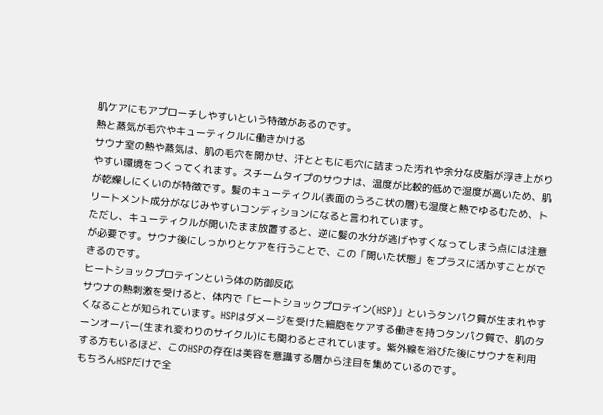肌ケアにもアプローチしやすいという特徴があるのです。
熱と蒸気が毛穴やキューティクルに働きかける
サウナ室の熱や蒸気は、肌の毛穴を開かせ、汗とともに毛穴に詰まった汚れや余分な皮脂が浮き上がりやすい環境をつくってくれます。スチームタイプのサウナは、温度が比較的低めで湿度が高いため、肌が乾燥しにくいのが特徴です。髪のキューティクル(表面のうろこ状の層)も湿度と熱でゆるむため、トリートメント成分がなじみやすいコンディションになると言われています。
ただし、キューティクルが開いたまま放置すると、逆に髪の水分が逃げやすくなってしまう点には注意が必要です。サウナ後にしっかりとケアを行うことで、この「開いた状態」をプラスに活かすことができるのです。
ヒートショックプロテインという体の防御反応
サウナの熱刺激を受けると、体内で「ヒートショックプロテイン(HSP)」というタンパク質が生まれやすくなることが知られています。HSPはダメージを受けた細胞をケアする働きを持つタンパク質で、肌のターンオーバー(生まれ変わりのサイクル)にも関わるとされています。紫外線を浴びた後にサウナを利用する方もいるほど、このHSPの存在は美容を意識する層から注目を集めているのです。
もちろんHSPだけで全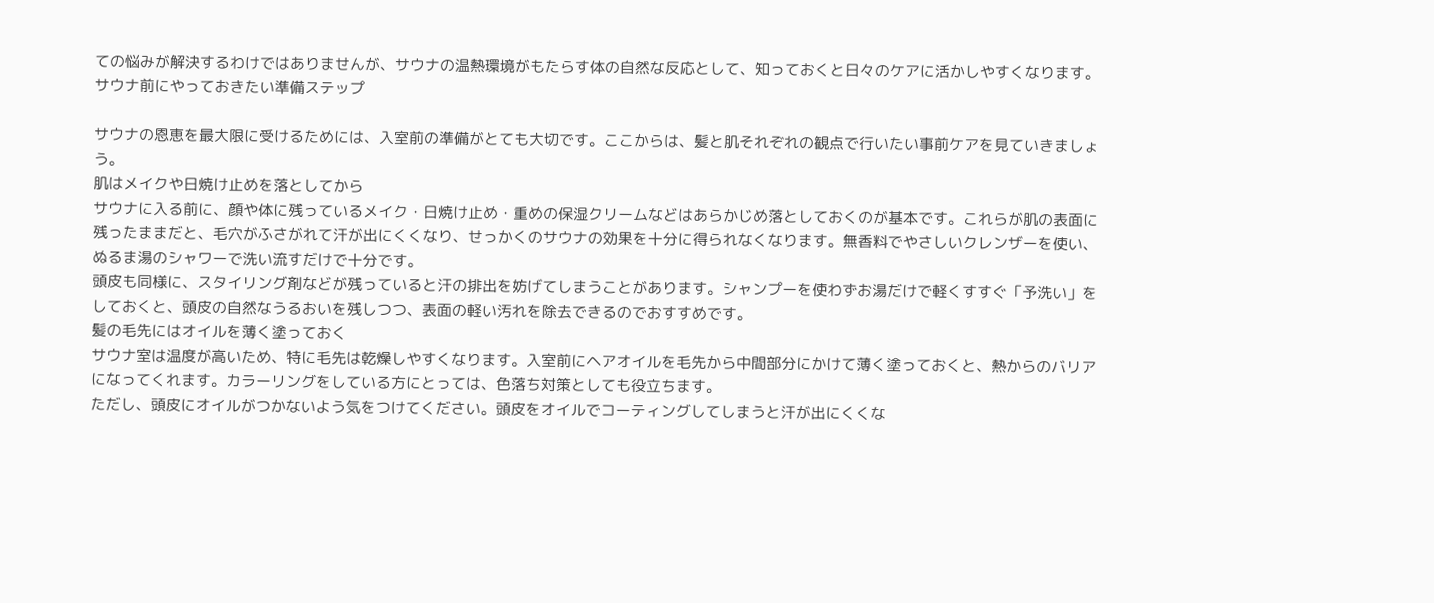ての悩みが解決するわけではありませんが、サウナの温熱環境がもたらす体の自然な反応として、知っておくと日々のケアに活かしやすくなります。
サウナ前にやっておきたい準備ステップ

サウナの恩恵を最大限に受けるためには、入室前の準備がとても大切です。ここからは、髪と肌それぞれの観点で行いたい事前ケアを見ていきましょう。
肌はメイクや日焼け止めを落としてから
サウナに入る前に、顔や体に残っているメイク・日焼け止め・重めの保湿クリームなどはあらかじめ落としておくのが基本です。これらが肌の表面に残ったままだと、毛穴がふさがれて汗が出にくくなり、せっかくのサウナの効果を十分に得られなくなります。無香料でやさしいクレンザーを使い、ぬるま湯のシャワーで洗い流すだけで十分です。
頭皮も同様に、スタイリング剤などが残っていると汗の排出を妨げてしまうことがあります。シャンプーを使わずお湯だけで軽くすすぐ「予洗い」をしておくと、頭皮の自然なうるおいを残しつつ、表面の軽い汚れを除去できるのでおすすめです。
髪の毛先にはオイルを薄く塗っておく
サウナ室は温度が高いため、特に毛先は乾燥しやすくなります。入室前にヘアオイルを毛先から中間部分にかけて薄く塗っておくと、熱からのバリアになってくれます。カラーリングをしている方にとっては、色落ち対策としても役立ちます。
ただし、頭皮にオイルがつかないよう気をつけてください。頭皮をオイルでコーティングしてしまうと汗が出にくくな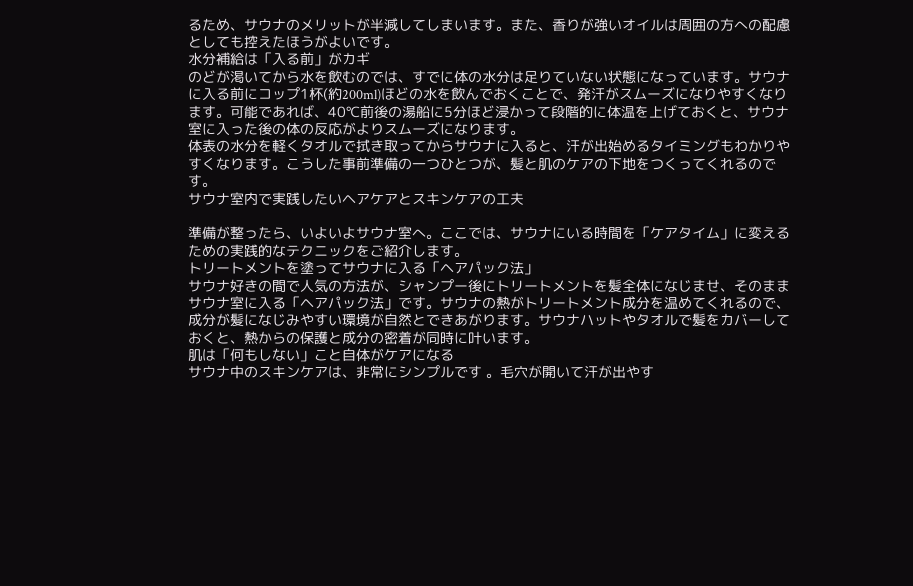るため、サウナのメリットが半減してしまいます。また、香りが強いオイルは周囲の方への配慮としても控えたほうがよいです。
水分補給は「入る前」がカギ
のどが渇いてから水を飲むのでは、すでに体の水分は足りていない状態になっています。サウナに入る前にコップ1杯(約200ml)ほどの水を飲んでおくことで、発汗がスムーズになりやすくなります。可能であれば、40℃前後の湯船に5分ほど浸かって段階的に体温を上げておくと、サウナ室に入った後の体の反応がよりスムーズになります。
体表の水分を軽くタオルで拭き取ってからサウナに入ると、汗が出始めるタイミングもわかりやすくなります。こうした事前準備の一つひとつが、髪と肌のケアの下地をつくってくれるのです。
サウナ室内で実践したいヘアケアとスキンケアの工夫

準備が整ったら、いよいよサウナ室へ。ここでは、サウナにいる時間を「ケアタイム」に変えるための実践的なテクニックをご紹介します。
トリートメントを塗ってサウナに入る「ヘアパック法」
サウナ好きの間で人気の方法が、シャンプー後にトリートメントを髪全体になじませ、そのままサウナ室に入る「ヘアパック法」です。サウナの熱がトリートメント成分を温めてくれるので、成分が髪になじみやすい環境が自然とできあがります。サウナハットやタオルで髪をカバーしておくと、熱からの保護と成分の密着が同時に叶います。
肌は「何もしない」こと自体がケアになる
サウナ中のスキンケアは、非常にシンプルです 。毛穴が開いて汗が出やす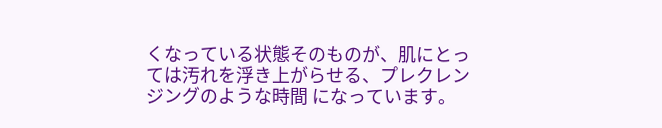くなっている状態そのものが、肌にとっては汚れを浮き上がらせる、プレクレンジングのような時間 になっています。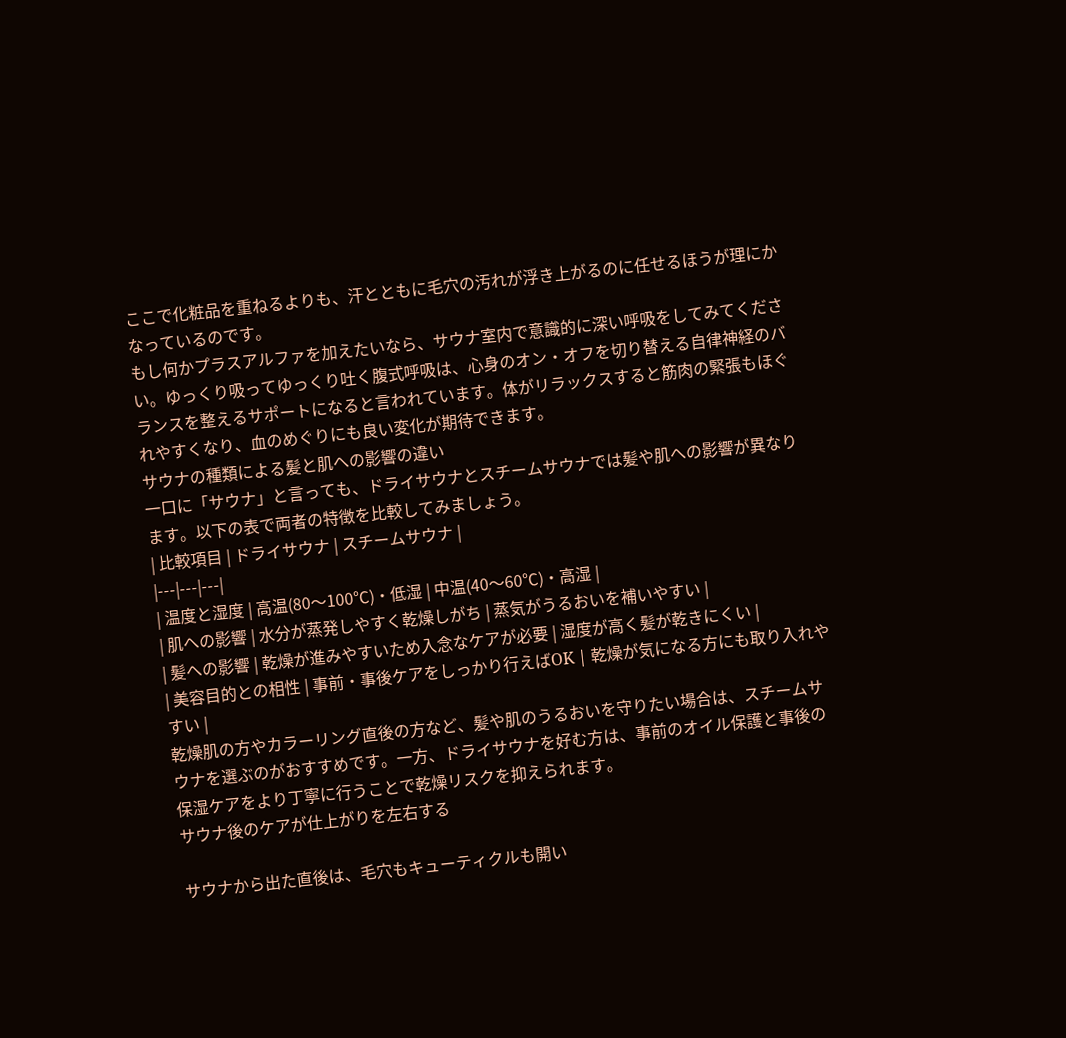ここで化粧品を重ねるよりも、汗とともに毛穴の汚れが浮き上がるのに任せるほうが理にかなっているのです。
もし何かプラスアルファを加えたいなら、サウナ室内で意識的に深い呼吸をしてみてください。ゆっくり吸ってゆっくり吐く腹式呼吸は、心身のオン・オフを切り替える自律神経のバランスを整えるサポートになると言われています。体がリラックスすると筋肉の緊張もほぐれやすくなり、血のめぐりにも良い変化が期待できます。
サウナの種類による髪と肌への影響の違い
一口に「サウナ」と言っても、ドライサウナとスチームサウナでは髪や肌への影響が異なります。以下の表で両者の特徴を比較してみましょう。
| 比較項目 | ドライサウナ | スチームサウナ |
|---|---|---|
| 温度と湿度 | 高温(80〜100℃)・低湿 | 中温(40〜60℃)・高湿 |
| 肌への影響 | 水分が蒸発しやすく乾燥しがち | 蒸気がうるおいを補いやすい |
| 髪への影響 | 乾燥が進みやすいため入念なケアが必要 | 湿度が高く髪が乾きにくい |
| 美容目的との相性 | 事前・事後ケアをしっかり行えばOK | 乾燥が気になる方にも取り入れやすい |
乾燥肌の方やカラーリング直後の方など、髪や肌のうるおいを守りたい場合は、スチームサウナを選ぶのがおすすめです。一方、ドライサウナを好む方は、事前のオイル保護と事後の保湿ケアをより丁寧に行うことで乾燥リスクを抑えられます。
サウナ後のケアが仕上がりを左右する

サウナから出た直後は、毛穴もキューティクルも開い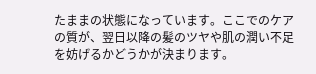たままの状態になっています。ここでのケアの質が、翌日以降の髪のツヤや肌の潤い不足を妨げるかどうかが決まります。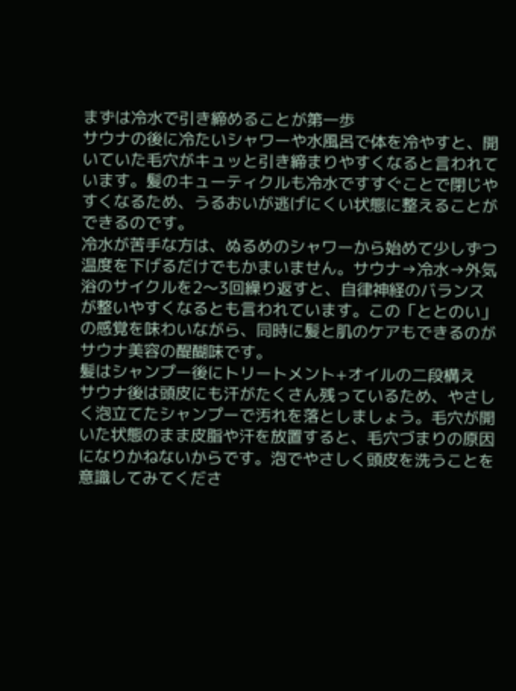まずは冷水で引き締めることが第一歩
サウナの後に冷たいシャワーや水風呂で体を冷やすと、開いていた毛穴がキュッと引き締まりやすくなると言われています。髪のキューティクルも冷水ですすぐことで閉じやすくなるため、うるおいが逃げにくい状態に整えることができるのです。
冷水が苦手な方は、ぬるめのシャワーから始めて少しずつ温度を下げるだけでもかまいません。サウナ→冷水→外気浴のサイクルを2〜3回繰り返すと、自律神経のバランスが整いやすくなるとも言われています。この「ととのい」の感覚を味わいながら、同時に髪と肌のケアもできるのがサウナ美容の醍醐味です。
髪はシャンプー後にトリートメント+オイルの二段構え
サウナ後は頭皮にも汗がたくさん残っているため、やさしく泡立てたシャンプーで汚れを落としましょう。毛穴が開いた状態のまま皮脂や汗を放置すると、毛穴づまりの原因になりかねないからです。泡でやさしく頭皮を洗うことを意識してみてくださ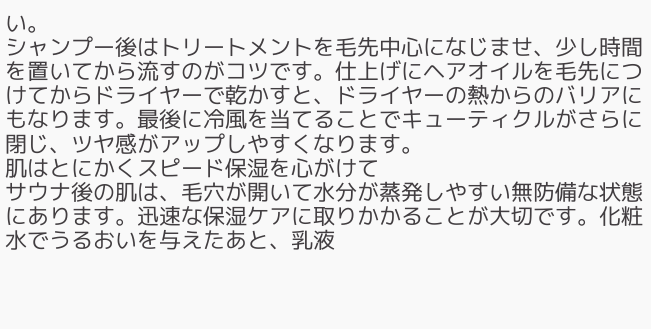い。
シャンプー後はトリートメントを毛先中心になじませ、少し時間を置いてから流すのがコツです。仕上げにヘアオイルを毛先につけてからドライヤーで乾かすと、ドライヤーの熱からのバリアにもなります。最後に冷風を当てることでキューティクルがさらに閉じ、ツヤ感がアップしやすくなります。
肌はとにかくスピード保湿を心がけて
サウナ後の肌は、毛穴が開いて水分が蒸発しやすい無防備な状態にあります。迅速な保湿ケアに取りかかることが大切です。化粧水でうるおいを与えたあと、乳液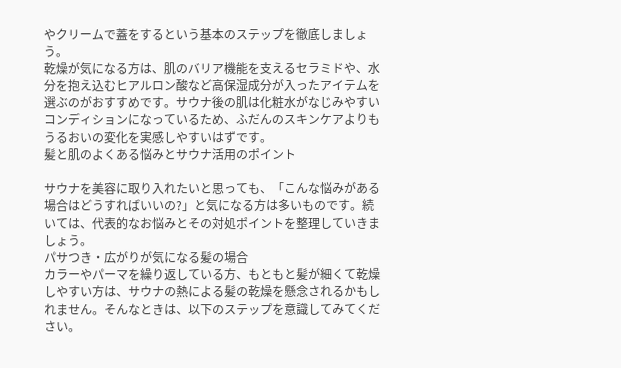やクリームで蓋をするという基本のステップを徹底しましょう。
乾燥が気になる方は、肌のバリア機能を支えるセラミドや、水分を抱え込むヒアルロン酸など高保湿成分が入ったアイテムを選ぶのがおすすめです。サウナ後の肌は化粧水がなじみやすいコンディションになっているため、ふだんのスキンケアよりもうるおいの変化を実感しやすいはずです。
髪と肌のよくある悩みとサウナ活用のポイント

サウナを美容に取り入れたいと思っても、「こんな悩みがある場合はどうすればいいの?」と気になる方は多いものです。続いては、代表的なお悩みとその対処ポイントを整理していきましょう。
パサつき・広がりが気になる髪の場合
カラーやパーマを繰り返している方、もともと髪が細くて乾燥しやすい方は、サウナの熱による髪の乾燥を懸念されるかもしれません。そんなときは、以下のステップを意識してみてください。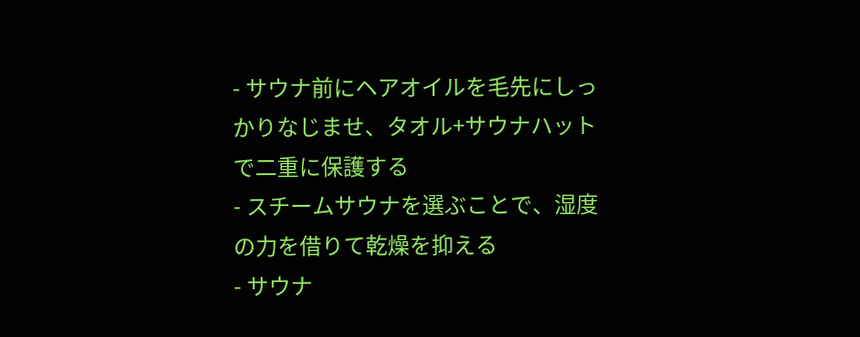- サウナ前にヘアオイルを毛先にしっかりなじませ、タオル+サウナハットで二重に保護する
- スチームサウナを選ぶことで、湿度の力を借りて乾燥を抑える
- サウナ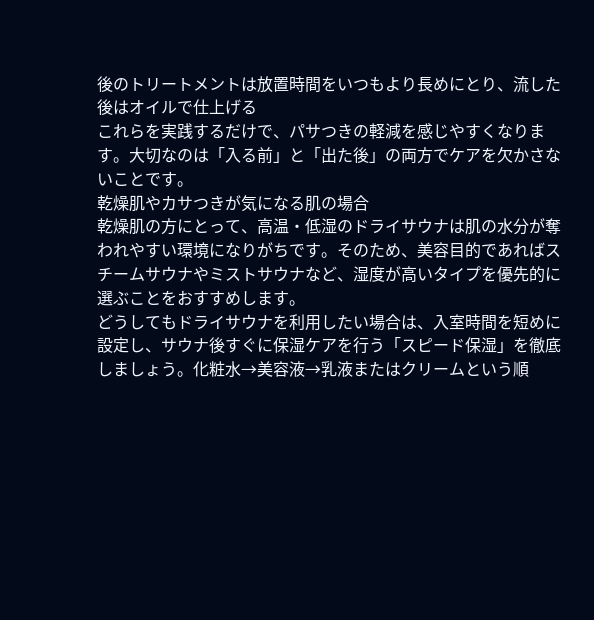後のトリートメントは放置時間をいつもより長めにとり、流した後はオイルで仕上げる
これらを実践するだけで、パサつきの軽減を感じやすくなります。大切なのは「入る前」と「出た後」の両方でケアを欠かさないことです。
乾燥肌やカサつきが気になる肌の場合
乾燥肌の方にとって、高温・低湿のドライサウナは肌の水分が奪われやすい環境になりがちです。そのため、美容目的であればスチームサウナやミストサウナなど、湿度が高いタイプを優先的に選ぶことをおすすめします。
どうしてもドライサウナを利用したい場合は、入室時間を短めに設定し、サウナ後すぐに保湿ケアを行う「スピード保湿」を徹底しましょう。化粧水→美容液→乳液またはクリームという順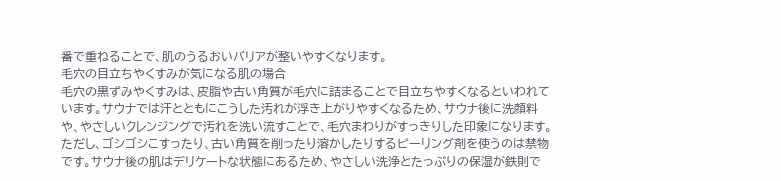番で重ねることで、肌のうるおいバリアが整いやすくなります。
毛穴の目立ちやくすみが気になる肌の場合
毛穴の黒ずみやくすみは、皮脂や古い角質が毛穴に詰まることで目立ちやすくなるといわれています。サウナでは汗とともにこうした汚れが浮き上がりやすくなるため、サウナ後に洗顔料や、やさしいクレンジングで汚れを洗い流すことで、毛穴まわりがすっきりした印象になります。
ただし、ゴシゴシこすったり、古い角質を削ったり溶かしたりするピーリング剤を使うのは禁物です。サウナ後の肌はデリケートな状態にあるため、やさしい洗浄とたっぷりの保湿が鉄則で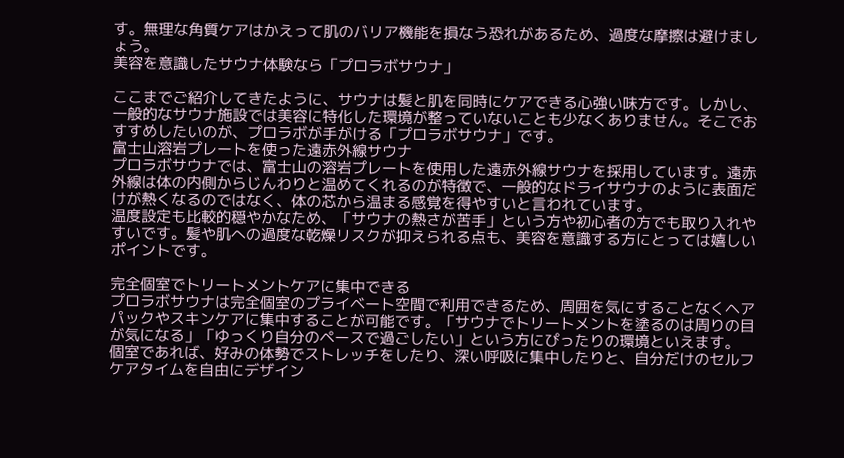す。無理な角質ケアはかえって肌のバリア機能を損なう恐れがあるため、過度な摩擦は避けましょう。
美容を意識したサウナ体験なら「プロラボサウナ」

ここまでご紹介してきたように、サウナは髪と肌を同時にケアできる心強い味方です。しかし、一般的なサウナ施設では美容に特化した環境が整っていないことも少なくありません。そこでおすすめしたいのが、プロラボが手がける「プロラボサウナ」です。
富士山溶岩プレートを使った遠赤外線サウナ
プロラボサウナでは、富士山の溶岩プレートを使用した遠赤外線サウナを採用しています。遠赤外線は体の内側からじんわりと温めてくれるのが特徴で、一般的なドライサウナのように表面だけが熱くなるのではなく、体の芯から温まる感覚を得やすいと言われています。
温度設定も比較的穏やかなため、「サウナの熱さが苦手」という方や初心者の方でも取り入れやすいです。髪や肌への過度な乾燥リスクが抑えられる点も、美容を意識する方にとっては嬉しいポイントです。

完全個室でトリートメントケアに集中できる
プロラボサウナは完全個室のプライベート空間で利用できるため、周囲を気にすることなくヘアパックやスキンケアに集中することが可能です。「サウナでトリートメントを塗るのは周りの目が気になる」「ゆっくり自分のペースで過ごしたい」という方にぴったりの環境といえます。
個室であれば、好みの体勢でストレッチをしたり、深い呼吸に集中したりと、自分だけのセルフケアタイムを自由にデザイン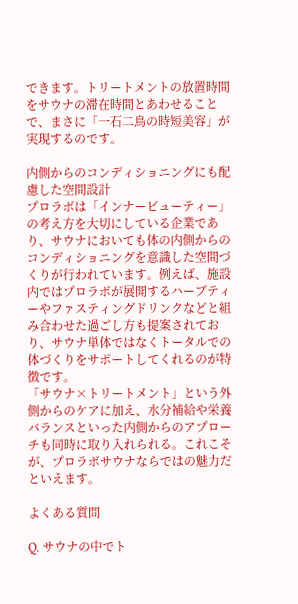できます。トリートメントの放置時間をサウナの滞在時間とあわせることで、まさに「一石二鳥の時短美容」が実現するのです。

内側からのコンディショニングにも配慮した空間設計
プロラボは「インナービューティー」の考え方を大切にしている企業であり、サウナにおいても体の内側からのコンディショニングを意識した空間づくりが行われています。例えば、施設内ではプロラボが展開するハーブティーやファスティングドリンクなどと組み合わせた過ごし方も提案されており、サウナ単体ではなくトータルでの体づくりをサポートしてくれるのが特徴です。
「サウナ×トリートメント」という外側からのケアに加え、水分補給や栄養バランスといった内側からのアプローチも同時に取り入れられる。これこそが、プロラボサウナならではの魅力だといえます。

よくある質問

Q. サウナの中でト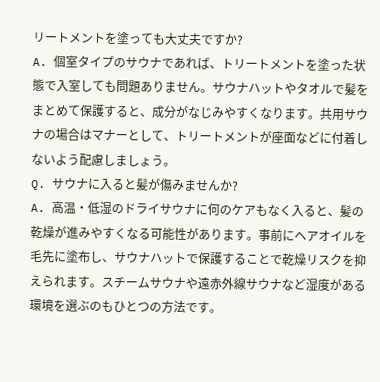リートメントを塗っても大丈夫ですか?
A. 個室タイプのサウナであれば、トリートメントを塗った状態で入室しても問題ありません。サウナハットやタオルで髪をまとめて保護すると、成分がなじみやすくなります。共用サウナの場合はマナーとして、トリートメントが座面などに付着しないよう配慮しましょう。
Q. サウナに入ると髪が傷みませんか?
A. 高温・低湿のドライサウナに何のケアもなく入ると、髪の乾燥が進みやすくなる可能性があります。事前にヘアオイルを毛先に塗布し、サウナハットで保護することで乾燥リスクを抑えられます。スチームサウナや遠赤外線サウナなど湿度がある環境を選ぶのもひとつの方法です。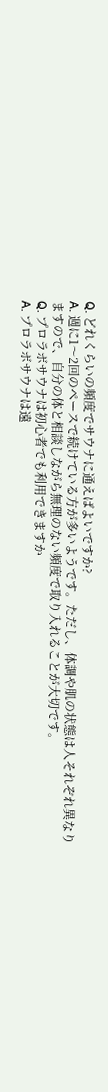Q. どれくらいの頻度でサウナに通えばよいですか?
A. 週に1〜2回のペースで続けている方が多いようです。ただし、体調や肌の状態は人それぞれ異なりますので、自分の体と相談しながら無理のない頻度で取り入れることが大切です。
Q. プロラボサウナは初心者でも利用できますか
A. プロラボサウナは遠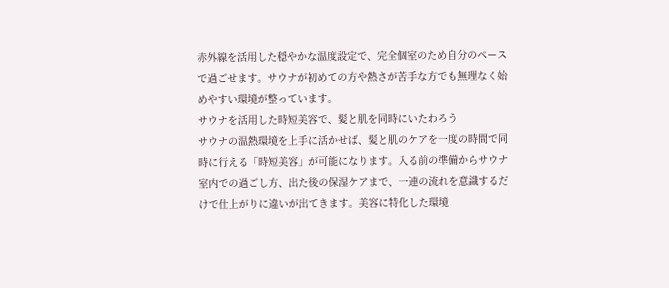赤外線を活用した穏やかな温度設定で、完全個室のため自分のペースで過ごせます。サウナが初めての方や熱さが苦手な方でも無理なく始めやすい環境が整っています。
サウナを活用した時短美容で、髪と肌を同時にいたわろう
サウナの温熱環境を上手に活かせば、髪と肌のケアを一度の時間で同時に行える「時短美容」が可能になります。入る前の準備からサウナ室内での過ごし方、出た後の保湿ケアまで、一連の流れを意識するだけで仕上がりに違いが出てきます。美容に特化した環境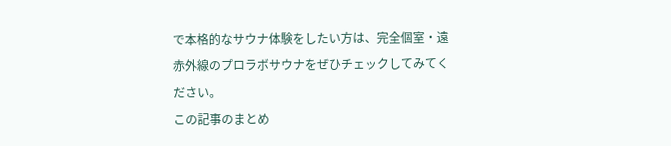で本格的なサウナ体験をしたい方は、完全個室・遠赤外線のプロラボサウナをぜひチェックしてみてください。
この記事のまとめ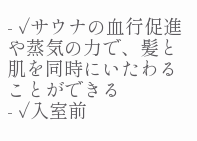- ✓サウナの血行促進や蒸気の力で、髪と肌を同時にいたわることができる
- ✓入室前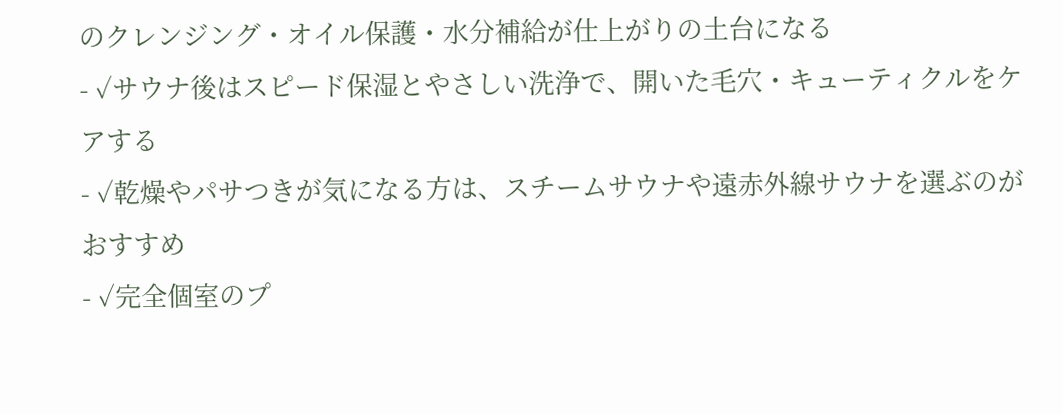のクレンジング・オイル保護・水分補給が仕上がりの土台になる
- ✓サウナ後はスピード保湿とやさしい洗浄で、開いた毛穴・キューティクルをケアする
- ✓乾燥やパサつきが気になる方は、スチームサウナや遠赤外線サウナを選ぶのがおすすめ
- ✓完全個室のプ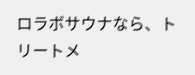ロラボサウナなら、トリートメ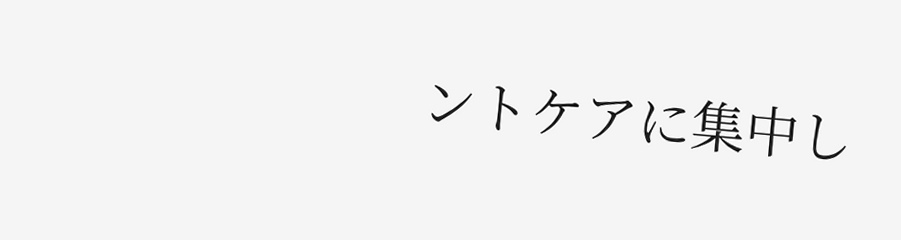ントケアに集中し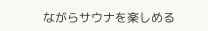ながらサウナを楽しめる